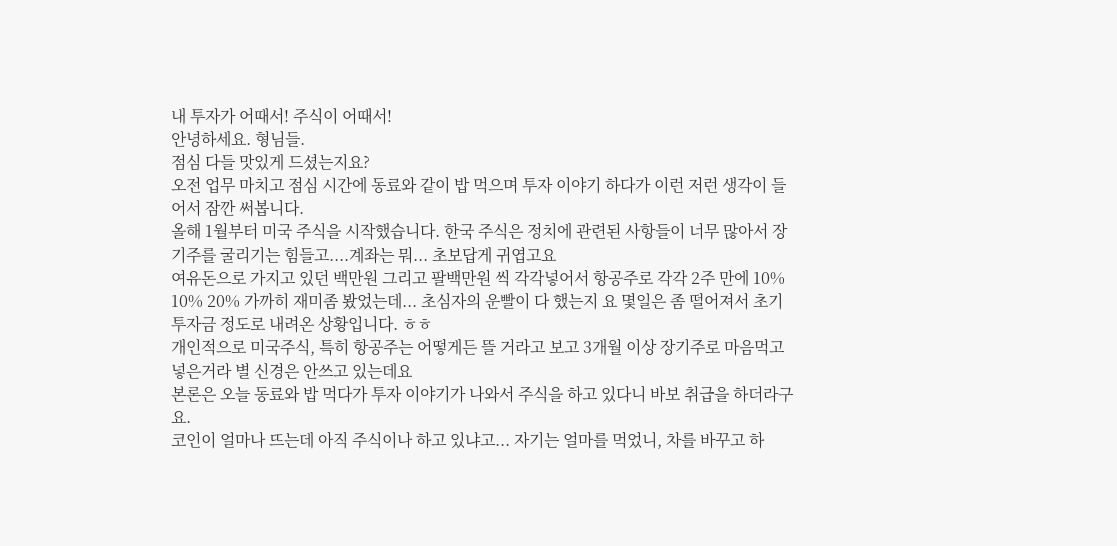내 투자가 어때서! 주식이 어때서!
안녕하세요. 형님들.
점심 다들 맛있게 드셨는지요?
오전 업무 마치고 점심 시간에 동료와 같이 밥 먹으며 투자 이야기 하다가 이런 저런 생각이 들어서 잠깐 써봅니다.
올해 1월부터 미국 주식을 시작했습니다. 한국 주식은 정치에 관련된 사항들이 너무 많아서 장기주를 굴리기는 힘들고....계좌는 뭐... 초보답게 귀엽고요
여유돈으로 가지고 있던 백만원 그리고 팔백만원 씩 각각넣어서 항공주로 각각 2주 만에 10% 10% 20% 가까히 재미좀 봤었는데... 초심자의 운빨이 다 했는지 요 몇일은 좀 떨어져서 초기 투자금 정도로 내려온 상황입니다. ㅎㅎ
개인적으로 미국주식, 특히 항공주는 어떻게든 뜰 거라고 보고 3개월 이상 장기주로 마음먹고 넣은거라 별 신경은 안쓰고 있는데요
본론은 오늘 동료와 밥 먹다가 투자 이야기가 나와서 주식을 하고 있다니 바보 취급을 하더라구요.
코인이 얼마나 뜨는데 아직 주식이나 하고 있냐고... 자기는 얼마를 먹었니, 차를 바꾸고 하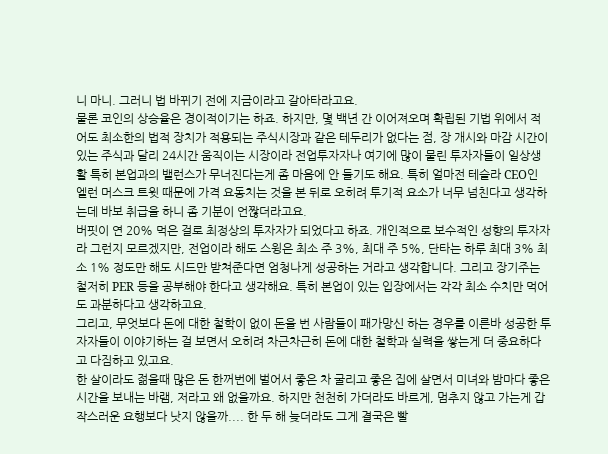니 마니. 그러니 법 바뀌기 전에 지금이라고 갈아타라고요.
물론 코인의 상승율은 경이적이기는 하죠. 하지만, 몇 백년 간 이어져오며 확립된 기법 위에서 적어도 최소한의 법적 장치가 적용되는 주식시장과 같은 테두리가 없다는 점, 장 개시와 마감 시간이 있는 주식과 달리 24시간 움직이는 시장이라 전업투자자나 여기에 많이 물린 투자자들이 일상생활 특히 본업과의 밸런스가 무너진다는게 좀 마음에 안 들기도 해요. 특히 얼마전 테슬라 CEO인 엘런 머스크 트윗 때문에 가격 요동치는 것을 본 뒤로 오히려 투기적 요소가 너무 넘친다고 생각하는데 바보 취급을 하니 좀 기분이 언짢더라고요.
버핏이 연 20% 먹은 걸로 최정상의 투자자가 되었다고 하죠. 개인적으로 보수적인 성향의 투자자라 그런지 모르겠지만, 전업이라 해도 스윙은 최소 주 3%, 최대 주 5%, 단타는 하루 최대 3% 최소 1% 정도만 해도 시드만 받쳐준다면 엄청나게 성공하는 거라고 생각합니다. 그리고 장기주는 철저히 PER 등을 공부해야 한다고 생각해요. 특히 본업이 있는 입장에서는 각각 최소 수치만 먹어도 과분하다고 생각하고요.
그리고, 무엇보다 돈에 대한 철학이 없이 돈을 번 사람들이 패가망신 하는 경우를 이른바 성공한 투자자들이 이야기하는 걸 보면서 오히려 차근차근히 돈에 대한 철학과 실력을 쌓는게 더 중요하다고 다짐하고 있고요.
한 살이라도 젊을때 많은 돈 한꺼번에 벌어서 좋은 차 굴리고 좋은 집에 살면서 미녀와 밤마다 좋은 시간을 보내는 바램, 저라고 왜 없을까요. 하지만 천천히 가더라도 바르게, 멈추지 않고 가는게 갑작스러운 요행보다 낫지 않을까.... 한 두 해 늦더라도 그게 결국은 빨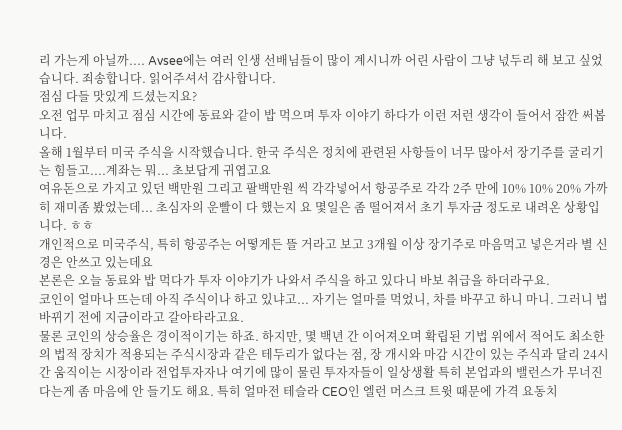리 가는게 아닐까.... Avsee에는 여러 인생 선배님들이 많이 계시니까 어린 사람이 그냥 넋두리 해 보고 싶었습니다. 죄송합니다. 읽어주셔서 감사합니다.
점심 다들 맛있게 드셨는지요?
오전 업무 마치고 점심 시간에 동료와 같이 밥 먹으며 투자 이야기 하다가 이런 저런 생각이 들어서 잠깐 써봅니다.
올해 1월부터 미국 주식을 시작했습니다. 한국 주식은 정치에 관련된 사항들이 너무 많아서 장기주를 굴리기는 힘들고....계좌는 뭐... 초보답게 귀엽고요
여유돈으로 가지고 있던 백만원 그리고 팔백만원 씩 각각넣어서 항공주로 각각 2주 만에 10% 10% 20% 가까히 재미좀 봤었는데... 초심자의 운빨이 다 했는지 요 몇일은 좀 떨어져서 초기 투자금 정도로 내려온 상황입니다. ㅎㅎ
개인적으로 미국주식, 특히 항공주는 어떻게든 뜰 거라고 보고 3개월 이상 장기주로 마음먹고 넣은거라 별 신경은 안쓰고 있는데요
본론은 오늘 동료와 밥 먹다가 투자 이야기가 나와서 주식을 하고 있다니 바보 취급을 하더라구요.
코인이 얼마나 뜨는데 아직 주식이나 하고 있냐고... 자기는 얼마를 먹었니, 차를 바꾸고 하니 마니. 그러니 법 바뀌기 전에 지금이라고 갈아타라고요.
물론 코인의 상승율은 경이적이기는 하죠. 하지만, 몇 백년 간 이어져오며 확립된 기법 위에서 적어도 최소한의 법적 장치가 적용되는 주식시장과 같은 테두리가 없다는 점, 장 개시와 마감 시간이 있는 주식과 달리 24시간 움직이는 시장이라 전업투자자나 여기에 많이 물린 투자자들이 일상생활 특히 본업과의 밸런스가 무너진다는게 좀 마음에 안 들기도 해요. 특히 얼마전 테슬라 CEO인 엘런 머스크 트윗 때문에 가격 요동치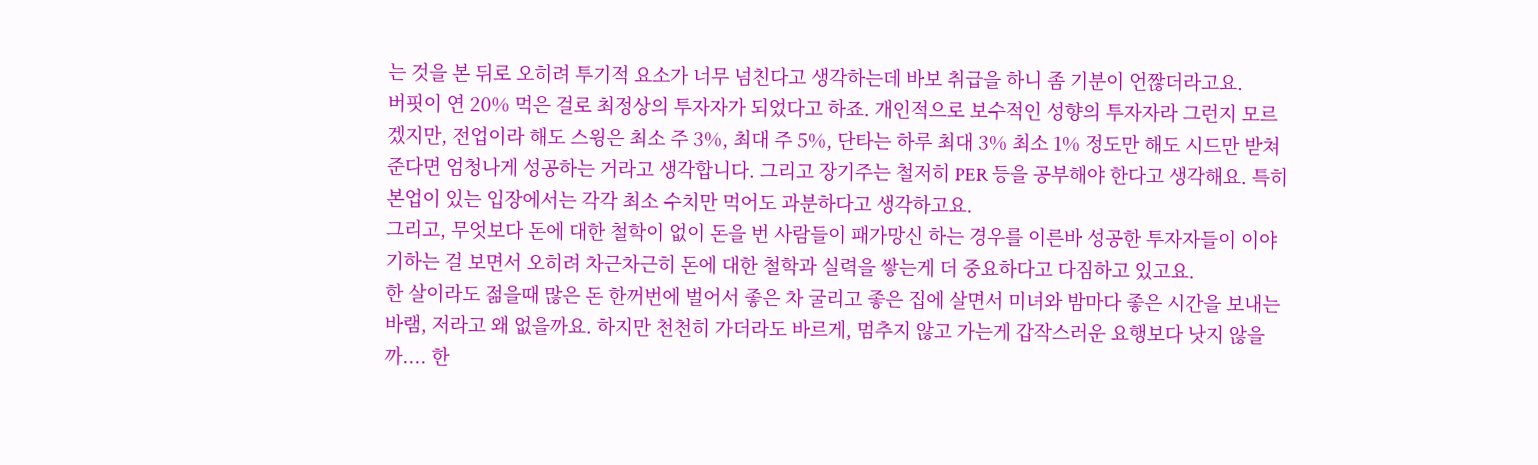는 것을 본 뒤로 오히려 투기적 요소가 너무 넘친다고 생각하는데 바보 취급을 하니 좀 기분이 언짢더라고요.
버핏이 연 20% 먹은 걸로 최정상의 투자자가 되었다고 하죠. 개인적으로 보수적인 성향의 투자자라 그런지 모르겠지만, 전업이라 해도 스윙은 최소 주 3%, 최대 주 5%, 단타는 하루 최대 3% 최소 1% 정도만 해도 시드만 받쳐준다면 엄청나게 성공하는 거라고 생각합니다. 그리고 장기주는 철저히 PER 등을 공부해야 한다고 생각해요. 특히 본업이 있는 입장에서는 각각 최소 수치만 먹어도 과분하다고 생각하고요.
그리고, 무엇보다 돈에 대한 철학이 없이 돈을 번 사람들이 패가망신 하는 경우를 이른바 성공한 투자자들이 이야기하는 걸 보면서 오히려 차근차근히 돈에 대한 철학과 실력을 쌓는게 더 중요하다고 다짐하고 있고요.
한 살이라도 젊을때 많은 돈 한꺼번에 벌어서 좋은 차 굴리고 좋은 집에 살면서 미녀와 밤마다 좋은 시간을 보내는 바램, 저라고 왜 없을까요. 하지만 천천히 가더라도 바르게, 멈추지 않고 가는게 갑작스러운 요행보다 낫지 않을까.... 한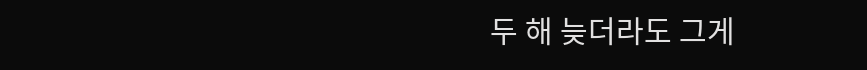두 해 늦더라도 그게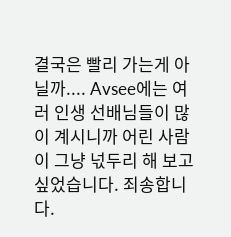결국은 빨리 가는게 아닐까.... Avsee에는 여러 인생 선배님들이 많이 계시니까 어린 사람이 그냥 넋두리 해 보고 싶었습니다. 죄송합니다.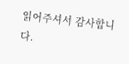읽어주셔서 감사합니다.